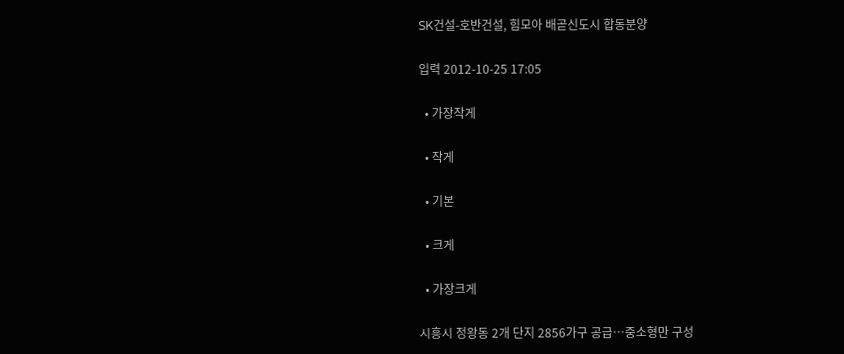SK건설-호반건설, 힘모아 배곧신도시 합동분양

입력 2012-10-25 17:05

  • 가장작게

  • 작게

  • 기본

  • 크게

  • 가장크게

시흥시 정왕동 2개 단지 2856가구 공급…중소형만 구성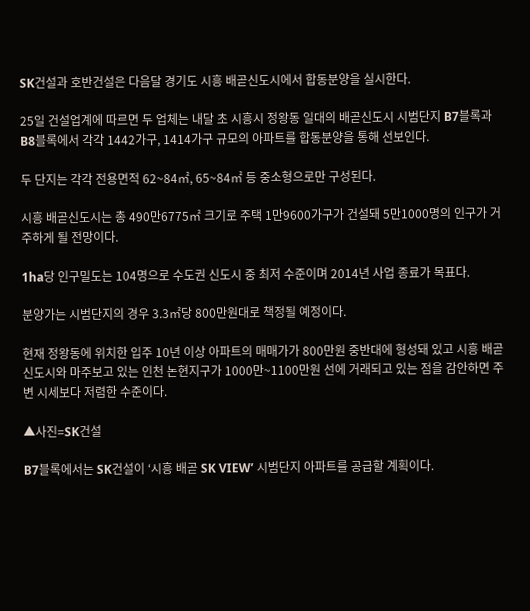SK건설과 호반건설은 다음달 경기도 시흥 배곧신도시에서 합동분양을 실시한다.

25일 건설업계에 따르면 두 업체는 내달 초 시흥시 정왕동 일대의 배곧신도시 시범단지 B7블록과 B8블록에서 각각 1442가구, 1414가구 규모의 아파트를 합동분양을 통해 선보인다.

두 단지는 각각 전용면적 62~84㎡, 65~84㎡ 등 중소형으로만 구성된다.

시흥 배곧신도시는 총 490만6775㎡ 크기로 주택 1만9600가구가 건설돼 5만1000명의 인구가 거주하게 될 전망이다.

1ha당 인구밀도는 104명으로 수도권 신도시 중 최저 수준이며 2014년 사업 종료가 목표다.

분양가는 시범단지의 경우 3.3㎡당 800만원대로 책정될 예정이다.

현재 정왕동에 위치한 입주 10년 이상 아파트의 매매가가 800만원 중반대에 형성돼 있고 시흥 배곧신도시와 마주보고 있는 인천 논현지구가 1000만~1100만원 선에 거래되고 있는 점을 감안하면 주변 시세보다 저렴한 수준이다.

▲사진=SK건설

B7블록에서는 SK건설이 ‘시흥 배곧 SK VIEW’ 시범단지 아파트를 공급할 계획이다.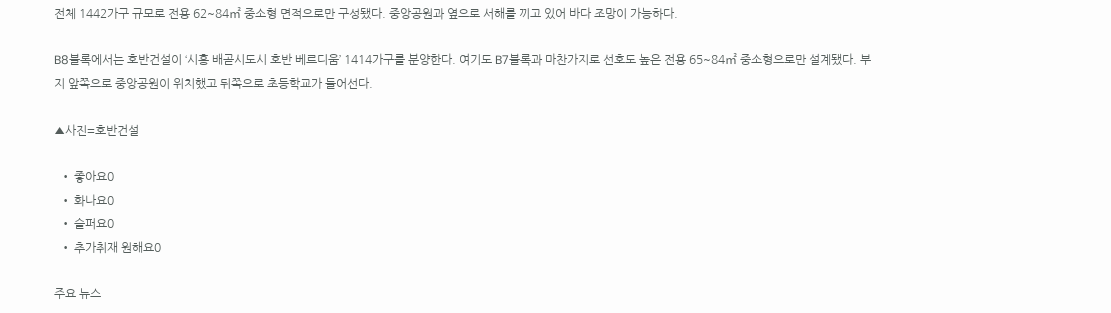전체 1442가구 규모로 전용 62~84㎡ 중소형 면적으로만 구성됐다. 중앙공원과 옆으로 서해를 끼고 있어 바다 조망이 가능하다.

B8블록에서는 호반건설이 ‘시흥 배곧시도시 호반 베르디움’ 1414가구를 분양한다. 여기도 B7블록과 마찬가지로 선호도 높은 전용 65~84㎡ 중소형으로만 설계됐다. 부지 앞쪽으로 중앙공원이 위치했고 뒤쪽으로 초등학교가 들어선다.

▲사진=호반건설

  • 좋아요0
  • 화나요0
  • 슬퍼요0
  • 추가취재 원해요0

주요 뉴스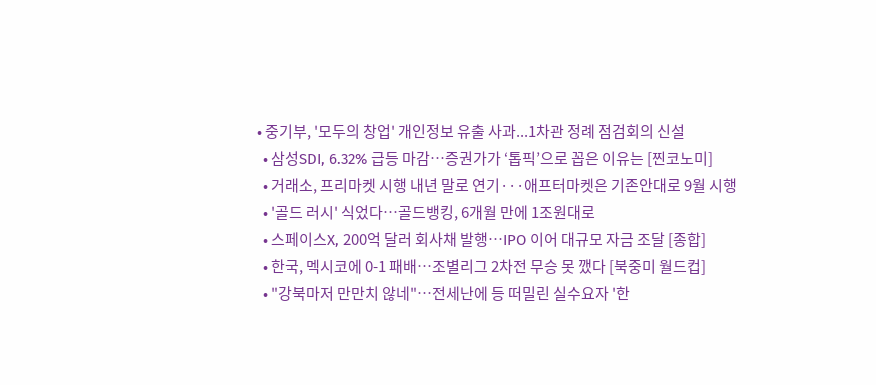• 중기부, '모두의 창업' 개인정보 유출 사과...1차관 정례 점검회의 신설
  • 삼성SDI, 6.32% 급등 마감⋯증권가가 ‘톱픽’으로 꼽은 이유는 [찐코노미]
  • 거래소, 프리마켓 시행 내년 말로 연기···애프터마켓은 기존안대로 9월 시행
  • '골드 러시' 식었다…골드뱅킹, 6개월 만에 1조원대로
  • 스페이스X, 200억 달러 회사채 발행⋯IPO 이어 대규모 자금 조달 [종합]
  • 한국, 멕시코에 0-1 패배⋯조별리그 2차전 무승 못 깼다 [북중미 월드컵]
  • "강북마저 만만치 않네"⋯전세난에 등 떠밀린 실수요자 '한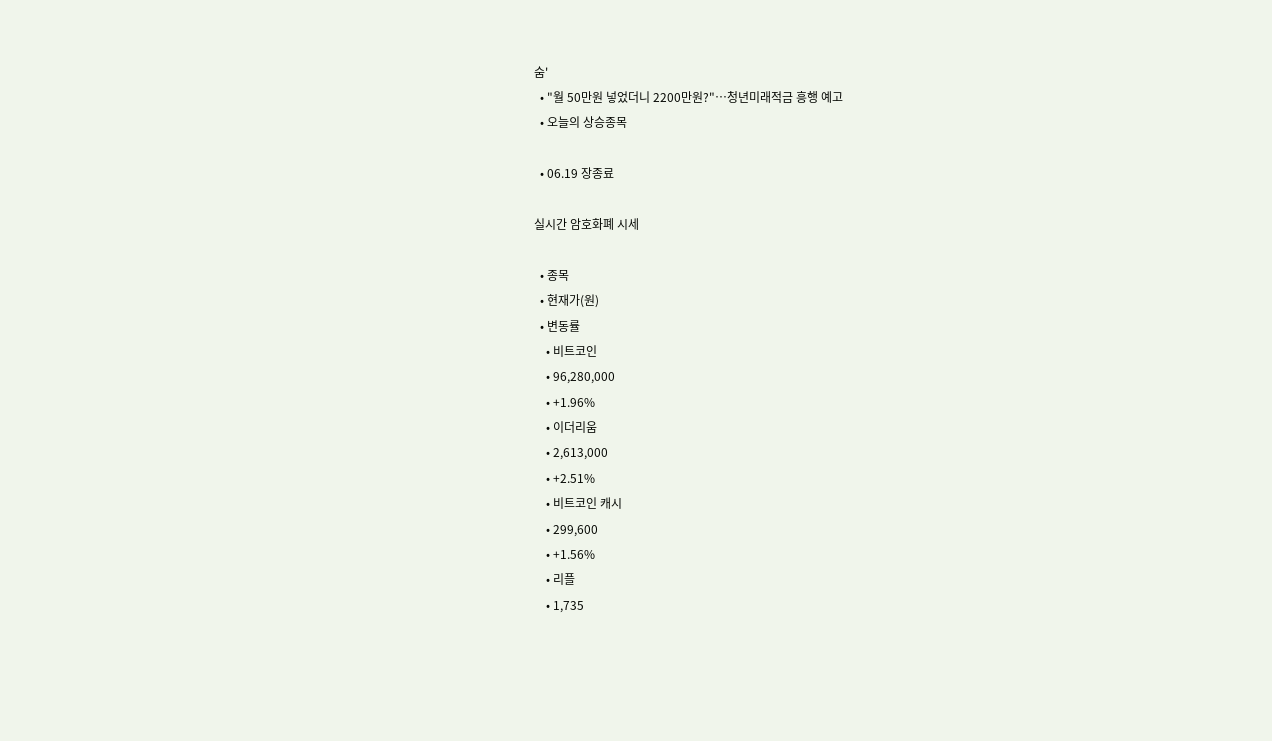숨'
  • "월 50만원 넣었더니 2200만원?"…청년미래적금 흥행 예고
  • 오늘의 상승종목

  • 06.19 장종료

실시간 암호화폐 시세

  • 종목
  • 현재가(원)
  • 변동률
    • 비트코인
    • 96,280,000
    • +1.96%
    • 이더리움
    • 2,613,000
    • +2.51%
    • 비트코인 캐시
    • 299,600
    • +1.56%
    • 리플
    • 1,735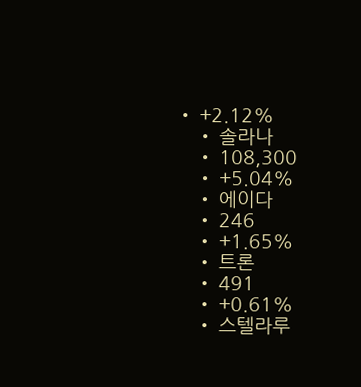• +2.12%
    • 솔라나
    • 108,300
    • +5.04%
    • 에이다
    • 246
    • +1.65%
    • 트론
    • 491
    • +0.61%
    • 스텔라루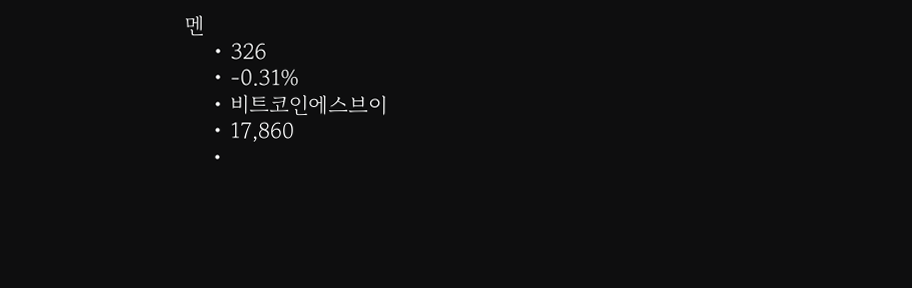멘
    • 326
    • -0.31%
    • 비트코인에스브이
    • 17,860
    •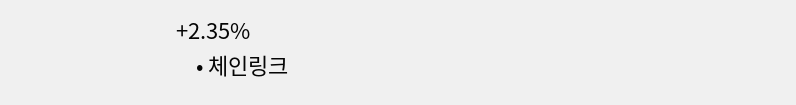+2.35%
    • 체인링크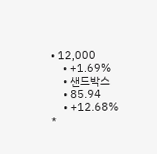• 12,000
    • +1.69%
    • 샌드박스
    • 85.94
    • +12.68%
*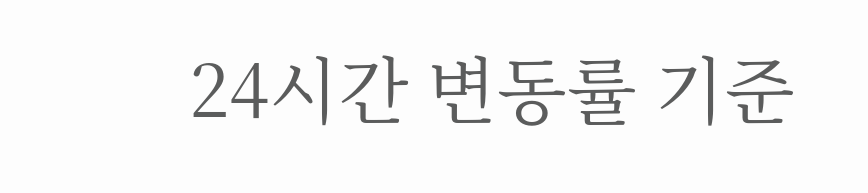24시간 변동률 기준